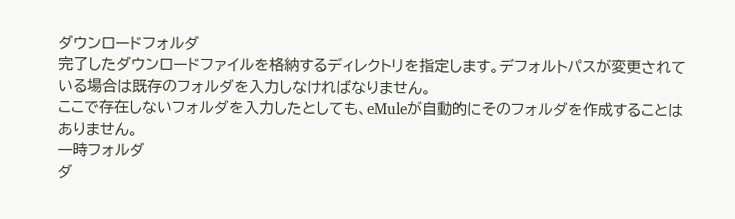ダウンロードフォルダ
完了したダウンロードファイルを格納するディレクトリを指定します。デフォルトパスが変更されている場合は既存のフォルダを入力しなければなりません。
ここで存在しないフォルダを入力したとしても、eMuleが自動的にそのフォルダを作成することはありません。
一時フォルダ
ダ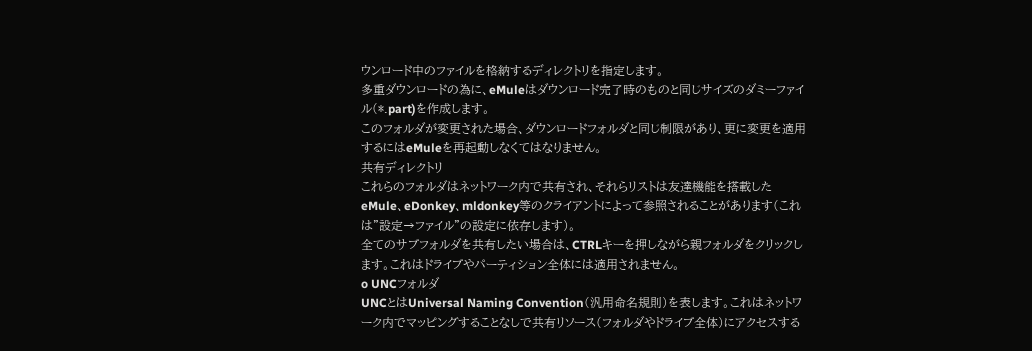ウンロード中のファイルを格納するディレクトリを指定します。
多重ダウンロードの為に、eMuleはダウンロード完了時のものと同じサイズのダミーファイル(*.part)を作成します。
このフォルダが変更された場合、ダウンロードフォルダと同じ制限があり、更に変更を適用するにはeMuleを再起動しなくてはなりません。
共有ディレクトリ
これらのフォルダはネットワーク内で共有され、それらリストは友達機能を搭載したeMule、eDonkey、mldonkey等のクライアントによって参照されることがあります(これは"設定→ファイル"の設定に依存します)。
全てのサブフォルダを共有したい場合は、CTRLキーを押しながら親フォルダをクリックします。これはドライブやパーティション全体には適用されません。
o UNCフォルダ
UNCとはUniversal Naming Convention(汎用命名規則)を表します。これはネットワーク内でマッピングすることなしで共有リソース(フォルダやドライブ全体)にアクセスする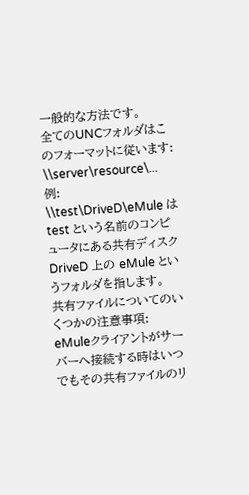一般的な方法です。
全てのUNCフォルダはこのフォーマットに従います:
\\server\resource\...
例:
\\test\DriveD\eMule は test という名前のコンピュータにある共有ディスク DriveD 上の eMule というフォルダを指します。
共有ファイルについてのいくつかの注意事項:
eMuleクライアントがサーバーへ接続する時はいつでもその共有ファイルのリ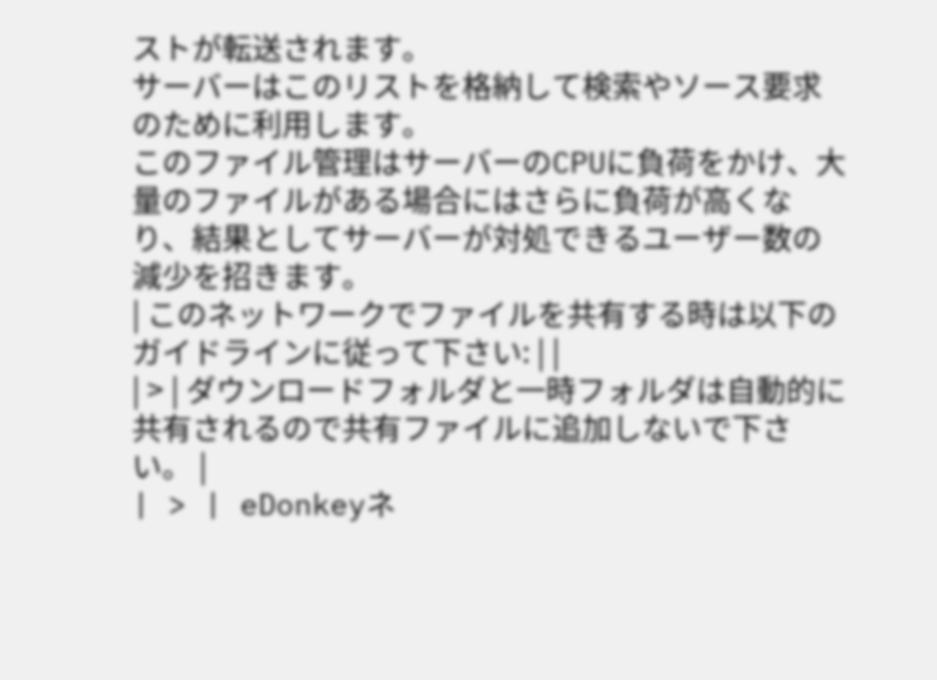ストが転送されます。
サーバーはこのリストを格納して検索やソース要求のために利用します。
このファイル管理はサーバーのCPUに負荷をかけ、大量のファイルがある場合にはさらに負荷が高くなり、結果としてサーバーが対処できるユーザー数の減少を招きます。
| このネットワークでファイルを共有する時は以下のガイドラインに従って下さい: | |
| > | ダウンロードフォルダと一時フォルダは自動的に共有されるので共有ファイルに追加しないで下さい。 |
| > | eDonkeyネ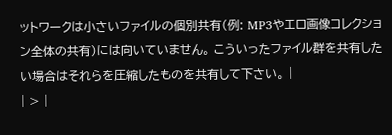ットワークは小さいファイルの個別共有(例: MP3やエロ画像コレクション全体の共有)には向いていません。 こういったファイル群を共有したい場合はそれらを圧縮したものを共有して下さい。 |
| > |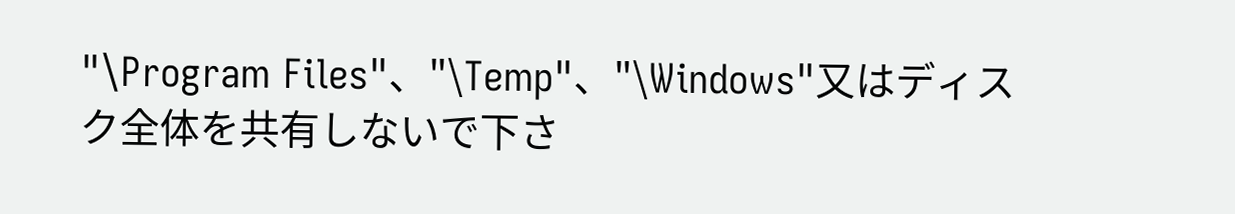"\Program Files"、"\Temp"、"\Windows"又はディスク全体を共有しないで下さ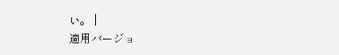い。 |
適用バージョ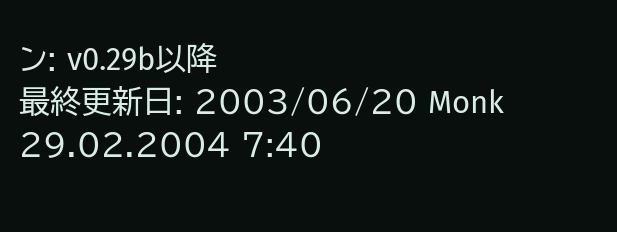ン: v0.29b以降
最終更新日: 2003/06/20 Monk
29.02.2004 7:40